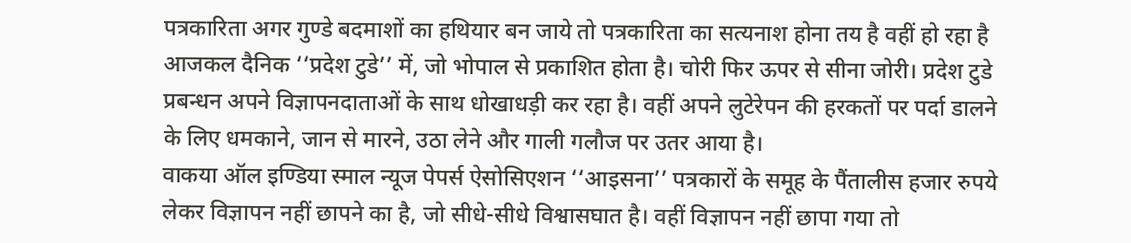पत्रकारिता अगर गुण्डे बदमाशों का हथियार बन जाये तो पत्रकारिता का सत्यनाश होना तय है वहीं हो रहा है आजकल दैनिक ‘‘प्रदेश टुडे’’ में, जो भोपाल से प्रकाशित होता है। चोरी फिर ऊपर से सीना जोरी। प्रदेश टुडे प्रबन्धन अपने विज्ञापनदाताओं के साथ धोखाधड़ी कर रहा है। वहीं अपने लुटेरेपन की हरकतों पर पर्दा डालने के लिए धमकाने, जान से मारने, उठा लेने और गाली गलौज पर उतर आया है।
वाकया ऑल इण्डिया स्माल न्यूज पेपर्स ऐसोसिएशन ‘‘आइसना’’ पत्रकारों के समूह के पैंतालीस हजार रुपये लेकर विज्ञापन नहीं छापने का है, जो सीधे-सीधे विश्वासघात है। वहीं विज्ञापन नहीं छापा गया तो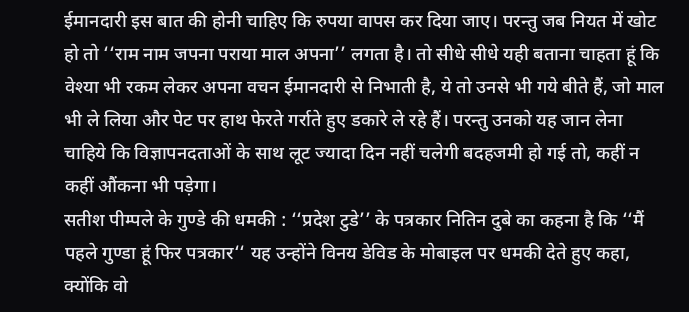ईमानदारी इस बात की होनी चाहिए कि रुपया वापस कर दिया जाए। परन्तु जब नियत में खोट हो तो ‘‘राम नाम जपना पराया माल अपना’’ लगता है। तो सीधे सीधे यही बताना चाहता हूं कि वेश्या भी रकम लेकर अपना वचन ईमानदारी से निभाती है, ये तो उनसे भी गये बीते हैं, जो माल भी ले लिया और पेट पर हाथ फेरते गर्राते हुए डकारे ले रहे हैं। परन्तु उनको यह जान लेना चाहिये कि विज्ञापनदताओं के साथ लूट ज्यादा दिन नहीं चलेगी बदहजमी हो गई तो, कहीं न कहीं औंकना भी पड़ेगा।
सतीश पीम्पले के गुण्डे की धमकी : ‘‘प्रदेश टुडे’’ के पत्रकार नितिन दुबे का कहना है कि ‘‘मैं पहले गुण्डा हूं फिर पत्रकार‘‘ यह उन्होंने विनय डेविड के मोबाइल पर धमकी देते हुए कहा, क्योंकि वो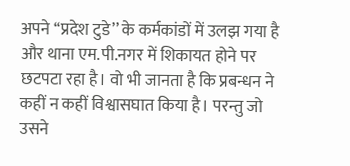अपने ‘‘प्रदेश टुडे’’ के कर्मकांडों में उलझ गया है और थाना एम.पी.नगर में शिकायत होने पर छटपटा रहा है। वो भी जानता है कि प्रबन्धन ने कहीं न कहीं विश्वासघात किया है। परन्तु जो उसने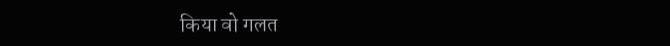किया वो गलत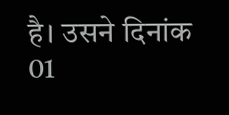है। उसने दिनांक 01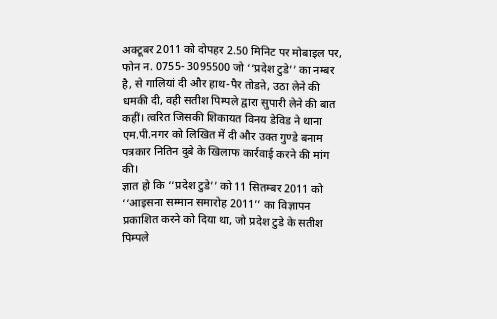अक्टूबर 2011 को दोपहर 2.50 मिनिट पर मोबाइल पर, फोन न. 0755- 3095500 जो ‘‘प्रदेश टुडे’’ का नम्बर है, से गालियां दी और हाथ-पैर तोडऩे, उठा लेने की धमकी दी, वही सतीश पिम्पले द्वारा सुपारी लेने की बात कहीं। त्वरित जिसकी शिकायत विनय डेविड ने थाना एम.पी.नगर को लिखित में दी और उक्त गुण्डे बनाम पत्रकार नितिन दुबे के खिलाफ कार्रवाई करने की मांग की।
ज्ञात हो कि ‘‘प्रदेश टुडे’’ को 11 सितम्बर 2011 को ‘‘आइसना सम्मान समारोह 2011’’ का विज्ञापन प्रकाशित करने को दिया था, जो प्रदेश टुडे के सतीश पिम्पले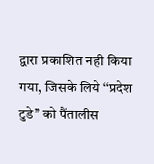द्वारा प्रकाशित नही किया गया, जिसके लिये ‘‘प्रदेश टुडे’’ को पैंतालीस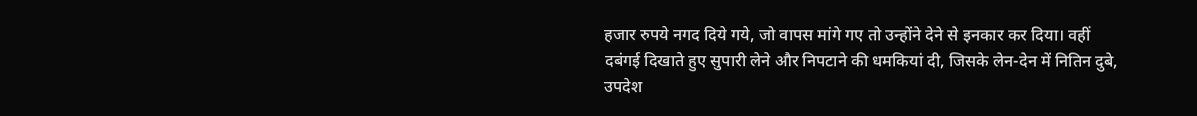हजार रुपये नगद दिये गये, जो वापस मांगे गए तो उन्होंने देने से इनकार कर दिया। वहीं दबंगई दिखाते हुए सुपारी लेने और निपटाने की धमकियां दी, जिसके लेन-देन में नितिन दुबे, उपदेश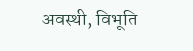अवस्थी, विभूति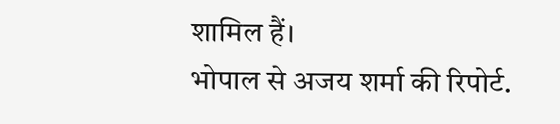शामिल हैं।
भोपाल से अजय शर्मा की रिपोर्ट.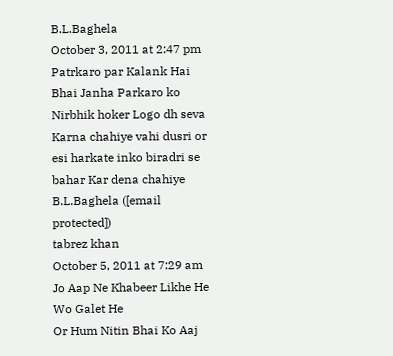B.L.Baghela
October 3, 2011 at 2:47 pm
Patrkaro par Kalank Hai Bhai Janha Parkaro ko Nirbhik hoker Logo dh seva Karna chahiye vahi dusri or esi harkate inko biradri se bahar Kar dena chahiye
B.L.Baghela ([email protected])
tabrez khan
October 5, 2011 at 7:29 am
Jo Aap Ne Khabeer Likhe He Wo Galet He
Or Hum Nitin Bhai Ko Aaj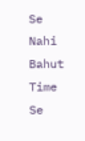Se Nahi Bahut Time Se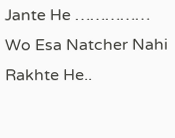Jante He ……………
Wo Esa Natcher Nahi Rakhte He..